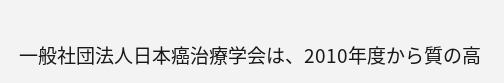一般社団法人日本癌治療学会は、2010年度から質の高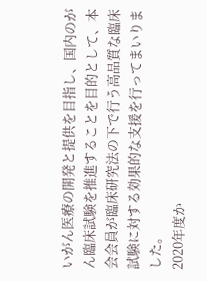いがん医療の開発と提供を目指し、国内のがん臨床試験を推進することを目的として、本会会員が臨床研究法の下で行う高品質な臨床試験に対する効果的な支援を行ってまいりました。
2020年度か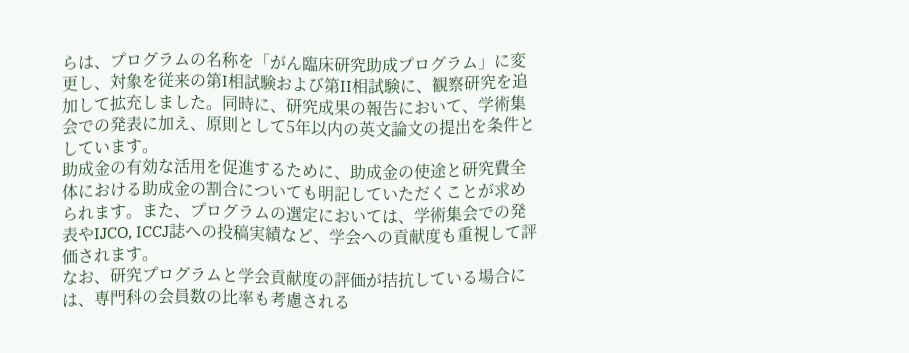らは、プログラムの名称を「がん臨床研究助成プログラム」に変更し、対象を従来の第I相試験および第II相試験に、観察研究を追加して拡充しました。同時に、研究成果の報告において、学術集会での発表に加え、原則として5年以内の英文論文の提出を条件としています。
助成金の有効な活用を促進するために、助成金の使途と研究費全体における助成金の割合についても明記していただくことが求められます。また、プログラムの選定においては、学術集会での発表やIJCO, ICCJ誌への投稿実績など、学会への貢献度も重視して評価されます。
なお、研究プログラムと学会貢献度の評価が拮抗している場合には、専門科の会員数の比率も考慮される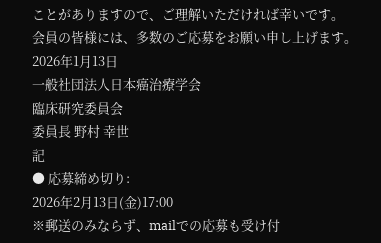ことがありますので、ご理解いただければ幸いです。
会員の皆様には、多数のご応募をお願い申し上げます。
2026年1月13日
一般社団法人日本癌治療学会
臨床研究委員会
委員長 野村 幸世
記
● 応募締め切り:
2026年2月13日(金)17:00
※郵送のみならず、mailでの応募も受け付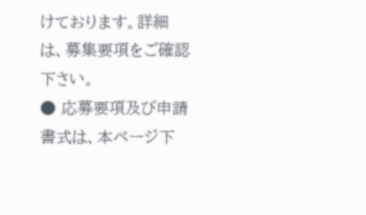けております。詳細は、募集要項をご確認下さい。
● 応募要項及び申請書式は、本ページ下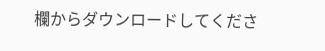欄からダウンロードしてくださ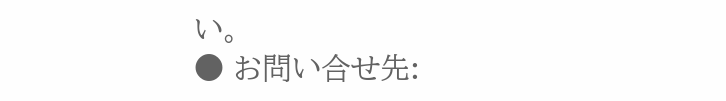い。
● お問い合せ先: